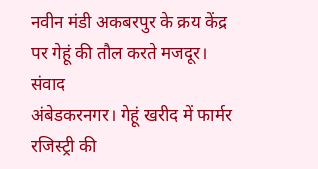नवीन मंडी अकबरपुर के क्रय केंद्र पर गेहूं की तौल करते मजदूर। संवाद
अंबेडकरनगर। गेहूं खरीद में फार्मर रजिस्ट्री की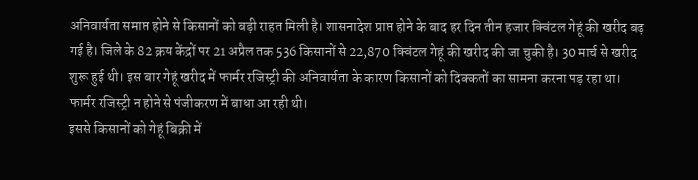अनिवार्यता समाप्त होने से किसानों को बड़ी राहत मिली है। शासनादेश प्राप्त होने के बाद हर दिन तीन हजार क्विंटल गेहूं की खरीद बढ़ गई है। जिले के 82 क्रय केंद्रों पर 21 अप्रैल तक 536 किसानों से 22,870 क्विंटल गेहूं की खरीद की जा चुकी है। 30 मार्च से खरीद शुरू हुई थी। इस बार गेहूं खरीद में फार्मर रजिस्ट्री की अनिवार्यता के कारण किसानों को दिक्कतों का सामना करना पड़ रहा था। फार्मर रजिस्ट्री न होने से पंजीकरण में बाधा आ रही थी।
इससे किसानों को गेहूं बिक्री में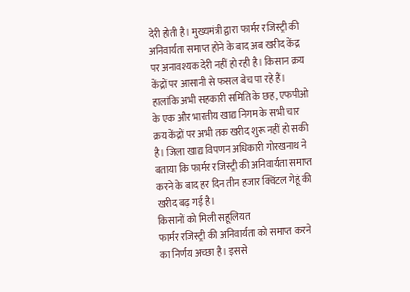देरी होती है। मुख्यमंत्री द्वारा फार्मर रजिस्ट्री की अनिवार्यता समाप्त होने के बाद अब खरीद केंद्र पर अनावश्यक देरी नहीं हो रही है। किसान क्रय केंद्रों पर आसानी से फसल बेच पा रहे हैं। हालांकि अभी सहकारी समिति के छह, एफपीओ के एक और भारतीय खाद्य निगम के सभी चार क्रय केंद्रों पर अभी तक खरीद शुरू नहीं हो सकी है। जिला खाद्य विपणन अधिकारी गोरखनाथ ने बताया कि फार्मर रजिस्ट्री की अनिवार्यता समाप्त करने के बाद हर दिन तीन हजार क्विंटल गेहूं की खरीद बढ़ गई है।
किसानों को मिली सहूलियत
फार्मर रजिस्ट्री की अनिवार्यता को समाप्त करने का निर्णय अच्छा है। इससे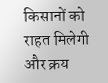किसानों को राहत मिलेगी और क्रय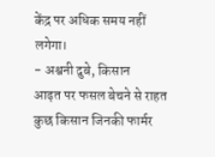केंद्र पर अधिक समय नहीं लगेगा।
- अश्वनी दुबे, किसान
आढ़त पर फसल बेचने से राहत
कुछ किसान जिनकी फार्मर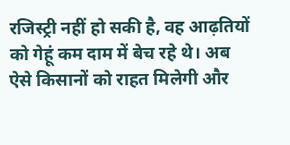रजिस्ट्री नहीं हो सकी है, वह आढ़तियों को गेहूं कम दाम में बेच रहे थे। अब ऐसे किसानों को राहत मिलेगी और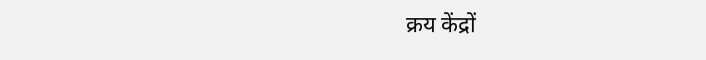क्रय केंद्रों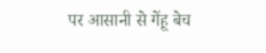पर आसानी से गेंहू बेच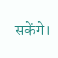सकेंगे।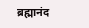ब्रह्मानंद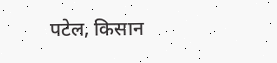पटेल, किसान